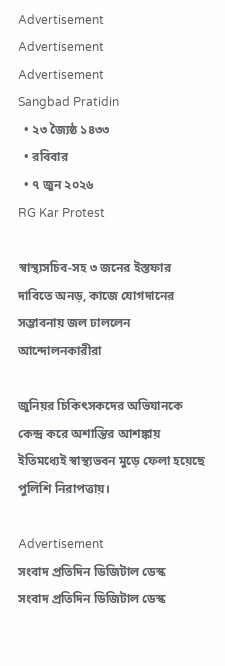Advertisement
Advertisement
Advertisement
Sangbad Pratidin
  • ২৩ জ্যৈষ্ঠ ১৪৩৩
  • রবিবার
  • ৭ জুন ২০২৬
RG Kar Protest

স্বাস্থ্যসচিব-সহ ৩ জনের ইস্তফার দাবিতে অনড়, কাজে যোগদানের সম্ভাবনায় জল ঢাললেন আন্দোলনকারীরা

জুনিয়র চিকিৎসকদের অভিযানকে কেন্দ্র করে অশান্তির আশঙ্কায় ইতিমধ্যেই স্বাস্থ্যভবন মুড়ে ফেলা হয়েছে পুলিশি নিরাপত্তায়।

Advertisement
সংবাদ প্রতিদিন ডিজিটাল ডেস্ক
সংবাদ প্রতিদিন ডিজিটাল ডেস্ক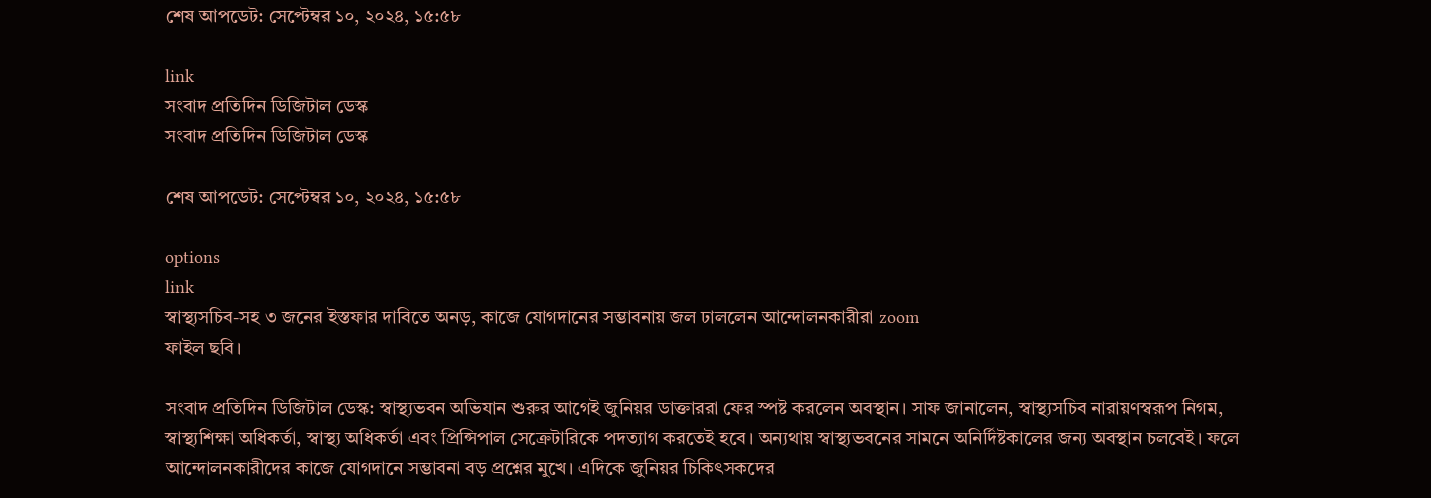শেষ আপডেট: সেপ্টেম্বর ১০, ২০২৪, ১৫:৫৮

link
সংবাদ প্রতিদিন ডিজিটাল ডেস্ক
সংবাদ প্রতিদিন ডিজিটাল ডেস্ক

শেষ আপডেট: সেপ্টেম্বর ১০, ২০২৪, ১৫:৫৮

options
link
স্বাস্থ্যসচিব-সহ ৩ জনের ইস্তফার দাবিতে অনড়, কাজে যোগদানের সম্ভাবনায় জল ঢাললেন আন্দোলনকারীরা zoom
ফাইল ছবি।

সংবাদ প্রতিদিন ডিজিটাল ডেস্ক: স্বাস্থ্যভবন অভিযান শুরুর আগেই জুনিয়র ডাক্তাররা ফের স্পষ্ট করলেন অবস্থান। সাফ জানালেন, স্বাস্থ্যসচিব নারায়ণস্বরূপ নিগম, স্বাস্থ্যশিক্ষা অধিকর্তা, স্বাস্থ্য অধিকর্তা এবং প্রিন্সিপাল সেক্রেটারিকে পদত্যাগ করতেই হবে। অন্যথায় স্বাস্থ্যভবনের সামনে অনির্দিষ্টকালের জন্য অবস্থান চলবেই। ফলে আন্দোলনকারীদের কাজে যোগদানে সম্ভাবনা বড় প্রশ্নের মুখে। এদিকে জুনিয়র চিকিৎসকদের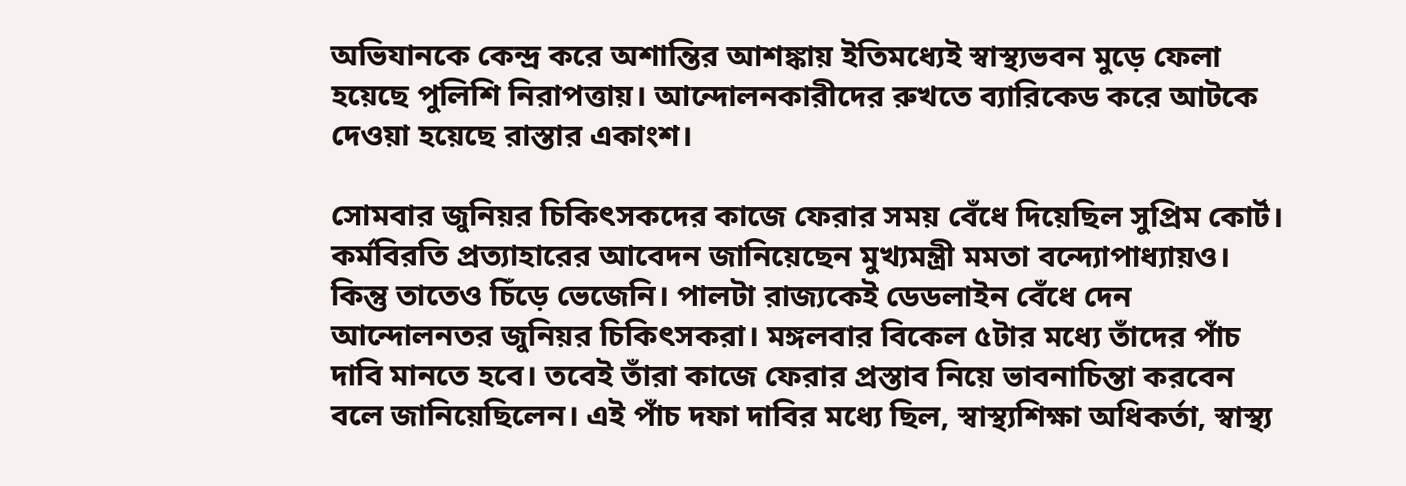অভিযানকে কেন্দ্র করে অশান্তির আশঙ্কায় ইতিমধ্যেই স্বাস্থ্যভবন মুড়ে ফেলা হয়েছে পুলিশি নিরাপত্তায়। আন্দোলনকারীদের রুখতে ব্যারিকেড করে আটকে দেওয়া হয়েছে রাস্তার একাংশ।

সোমবার জুনিয়র চিকিৎসকদের কাজে ফেরার সময় বেঁধে দিয়েছিল সুপ্রিম কোর্ট। কর্মবিরতি প্রত্যাহারের আবেদন জানিয়েছেন মুখ্যমন্ত্রী মমতা বন্দ্যোপাধ্যায়ও। কিন্তু তাতেও চিঁড়ে ভেজেনি। পালটা রাজ্যকেই ডেডলাইন বেঁধে দেন আন্দোলনতর জুনিয়র চিকিৎসকরা। মঙ্গলবার বিকেল ৫টার মধ্যে তাঁদের পাঁচ দাবি মানতে হবে। তবেই তাঁরা কাজে ফেরার প্রস্তাব নিয়ে ভাবনাচিন্তা করবেন বলে জানিয়েছিলেন। এই পাঁচ দফা দাবির মধ্যে ছিল, স্বাস্থ্যশিক্ষা অধিকর্তা, স্বাস্থ্য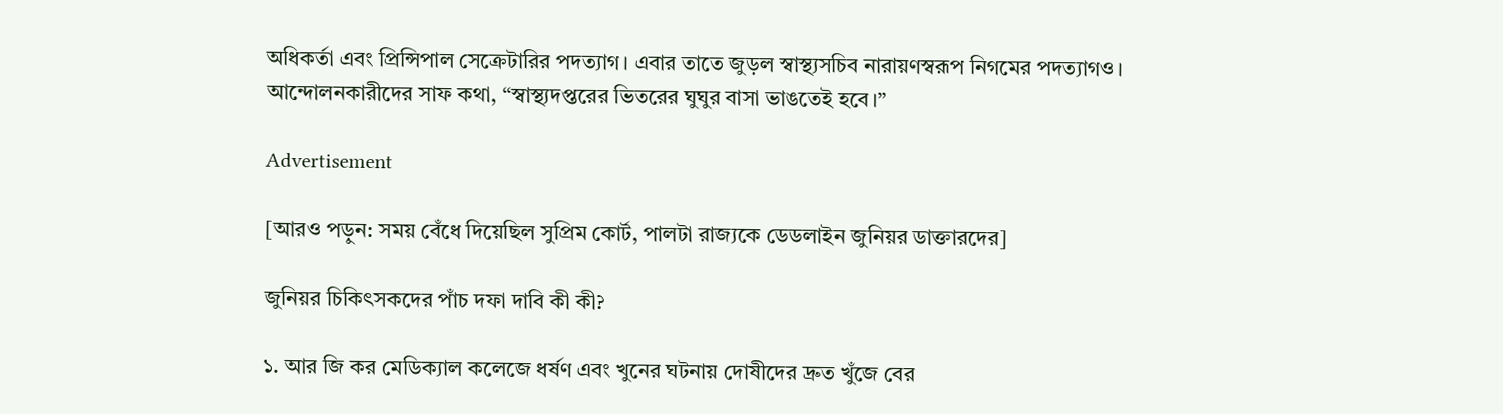অধিকর্তা এবং প্রিন্সিপাল সেক্রেটারির পদত্যাগ। এবার তাতে জুড়ল স্বাস্থ্যসচিব নারায়ণস্বরূপ নিগমের পদত্যাগও। আন্দোলনকারীদের সাফ কথা, “স্বাস্থ্যদপ্তরের ভিতরের ঘুঘুর বাসা ভাঙতেই হবে।”

Advertisement

[আরও পড়ুন: সময় বেঁধে দিয়েছিল সুপ্রিম কোর্ট, পালটা রাজ্যকে ডেডলাইন জুনিয়র ডাক্তারদের]

জুনিয়র চিকিৎসকদের পাঁচ দফা দাবি কী কী?

১. আর জি কর মেডিক্যাল কলেজে ধর্ষণ এবং খুনের ঘটনায় দোষীদের দ্রুত খুঁজে বের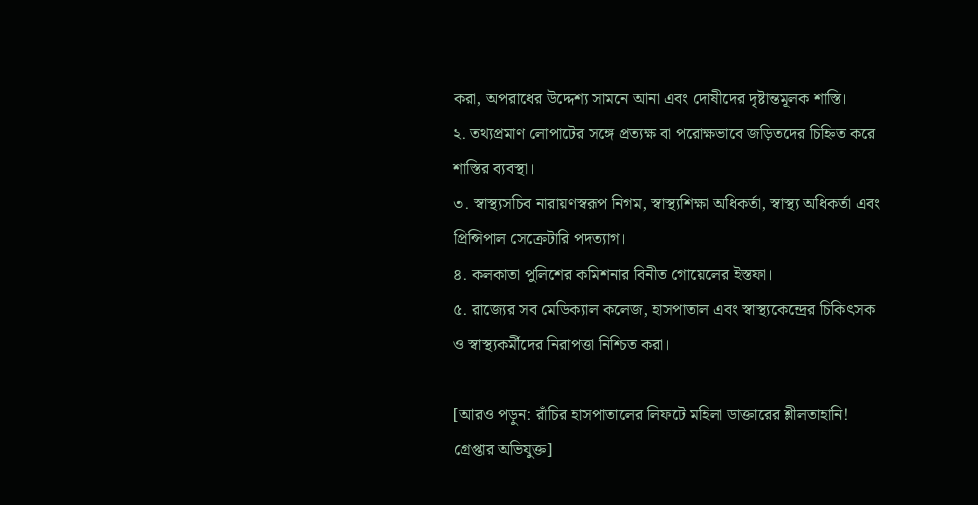করা, অপরাধের উদ্দেশ্য সামনে আনা এবং দোষীদের দৃষ্টান্তমূলক শাস্তি।
২. তথ্যপ্রমাণ লোপাটের সঙ্গে প্রত্যক্ষ বা পরোক্ষভাবে জড়িতদের চিহ্নিত করে শাস্তির ব্যবস্থা।
৩. স্বাস্থ্যসচিব নারায়ণস্বরূপ নিগম, স্বাস্থ্যশিক্ষা অধিকর্তা, স্বাস্থ্য অধিকর্তা এবং প্রিন্সিপাল সেক্রেটারি পদত্যাগ।
৪. কলকাতা পুলিশের কমিশনার বিনীত গোয়েলের ইস্তফা।
৫. রাজ্যের সব মেডিক্যাল কলেজ, হাসপাতাল এবং স্বাস্থ্যকেন্দ্রের চিকিৎসক ও স্বাস্থ্যকর্মীদের নিরাপত্তা নিশ্চিত করা।

[আরও পড়ুন: রাঁচির হাসপাতালের লিফটে মহিলা ডাক্তারের শ্লীলতাহানি! গ্রেপ্তার অভিযুক্ত]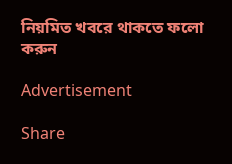নিয়মিত খবরে থাকতে ফলো করুন

Advertisement

Share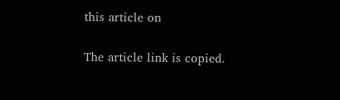this article on

The article link is copied.